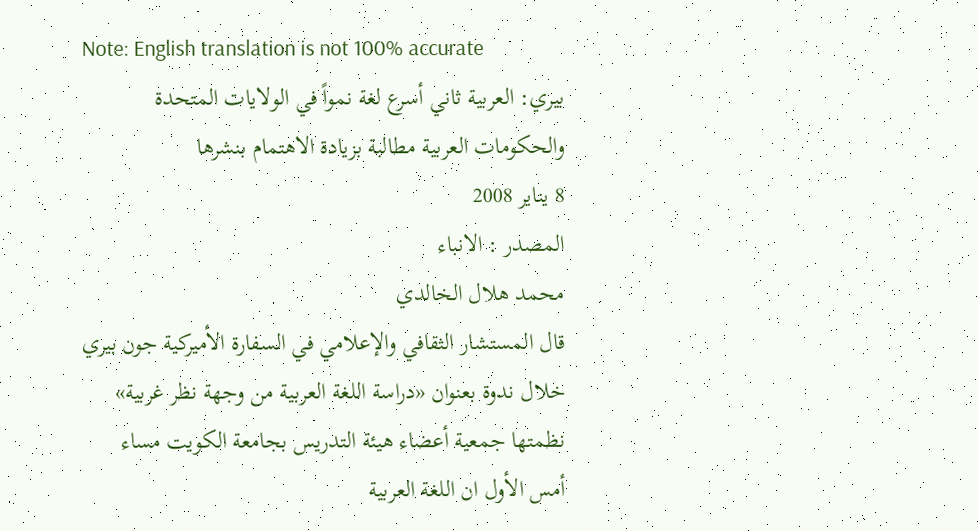Note: English translation is not 100% accurate
بيري: العربية ثاني أسرع لغة نمواً في الولايات المتحدة والحكومات العربية مطالبة بزيادة الاهتمام بنشرها
8 يناير 2008
المصدر : الانباء
محمد هلال الخالدي
قال المستشار الثقافي والإعلامي في السفارة الأميركية جون بيري خلال ندوة بعنوان «دراسة اللغة العربية من وجهة نظر غربية» نظمتها جمعية أعضاء هيئة التدريس بجامعة الكويت مساء أمس الأول ان اللغة العربية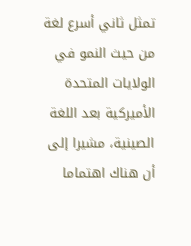تمثل ثاني أسرع لغة من حيث النمو في الولايات المتحدة الأميركية بعد اللغة الصينية، مشيرا إلى أن هناك اهتماما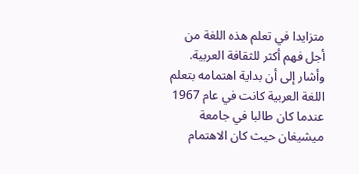متزايدا في تعلم هذه اللغة من أجل فهم أكثر للثقافة العربية. وأشار إلى أن بداية اهتمامه بتعلم اللغة العربية كانت في عام 1967 عندما كان طالبا في جامعة ميشيغان حيث كان الاهتمام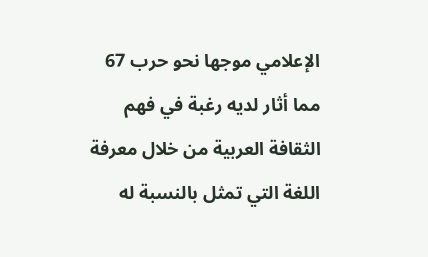الإعلامي موجها نحو حرب 67 مما أثار لديه رغبة في فهم الثقافة العربية من خلال معرفة اللغة التي تمثل بالنسبة له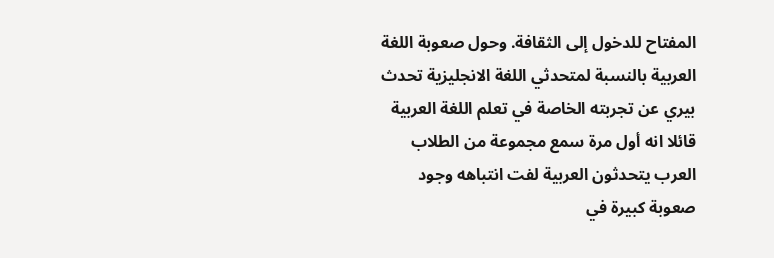المفتاح للدخول إلى الثقافة. وحول صعوبة اللغة العربية بالنسبة لمتحدثي اللغة الانجليزية تحدث بيري عن تجربته الخاصة في تعلم اللغة العربية قائلا انه أول مرة سمع مجموعة من الطلاب العرب يتحدثون العربية لفت انتباهه وجود صعوبة كبيرة في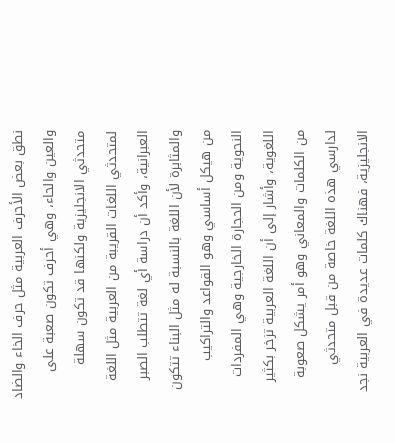نطق بعض الأحرف العربية مثل حرف الخاء والضاد والعين والحاء، وهي أحرف تكون صعبة على متحدثي الانجليزية ولكنها قد تكون سهلة لمتحدثي اللغات القريبة من العربية مثل اللغة العبرانية، وأكد أن دراسة أي لغة تتطلب الصبر والمثابرة لأن اللغة بالنسبة له مثل البناء تتكون من هيكل أساسي وهو القواعد والتراكيب النحوية ومن الحجارة الخارجية وهي المفردات اللغوية، وأشار إلى أن اللغة العربية تزخر بكثير من الكلمات والمعاني وهو أمر يشكل صعوبة لدارسي هذه اللغة خاصة من قبل متحدثي الانجليزية، فهناك كلمات عديدة في العربية نجد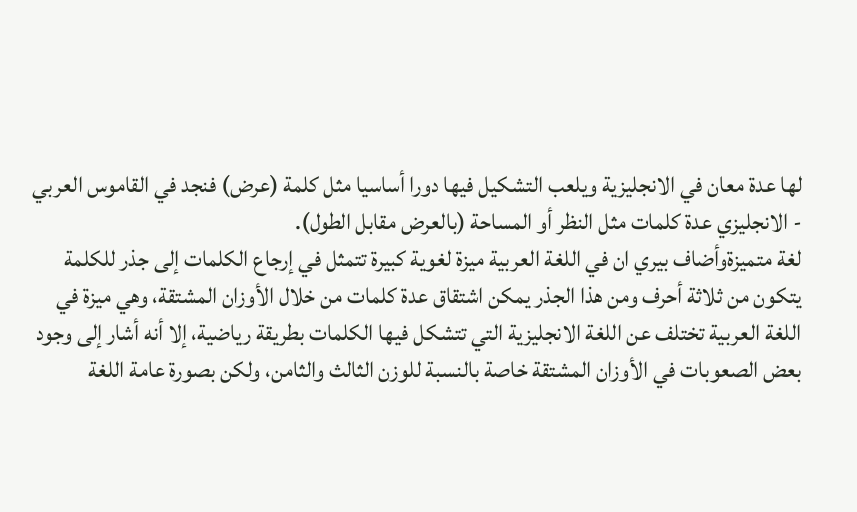لها عدة معان في الانجليزية ويلعب التشكيل فيها دورا أساسيا مثل كلمة (عرض) فنجد في القاموس العربي - الانجليزي عدة كلمات مثل النظر أو المساحة (بالعرض مقابل الطول).
لغة متميزةوأضاف بيري ان في اللغة العربية ميزة لغوية كبيرة تتمثل في إرجاع الكلمات إلى جذر للكلمة يتكون من ثلاثة أحرف ومن هذا الجذر يمكن اشتقاق عدة كلمات من خلال الأوزان المشتقة، وهي ميزة في اللغة العربية تختلف عن اللغة الانجليزية التي تتشكل فيها الكلمات بطريقة رياضية، إلا أنه أشار إلى وجود بعض الصعوبات في الأوزان المشتقة خاصة بالنسبة للوزن الثالث والثامن، ولكن بصورة عامة اللغة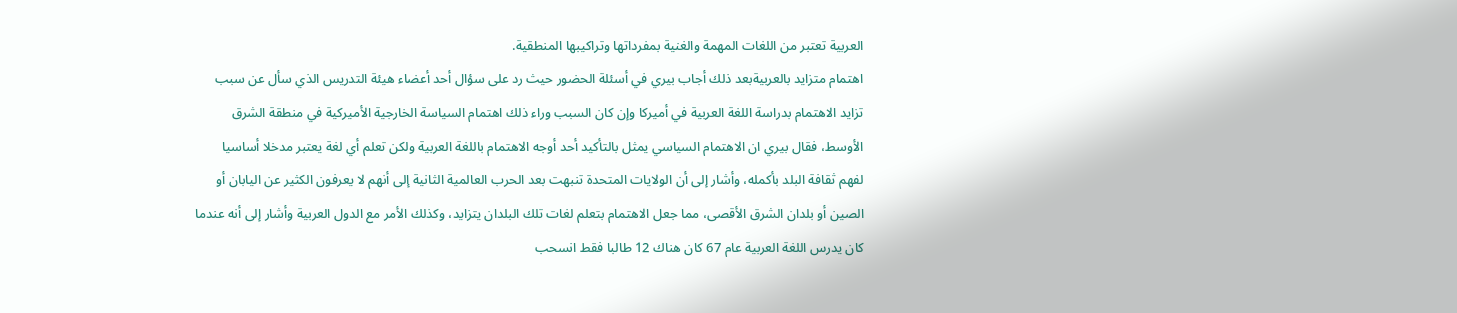العربية تعتبر من اللغات المهمة والغنية بمفرداتها وتراكيبها المنطقية.
اهتمام متزايد بالعربيةبعد ذلك أجاب بيري في أسئلة الحضور حيث رد على سؤال أحد أعضاء هيئة التدريس الذي سأل عن سبب تزايد الاهتمام بدراسة اللغة العربية في أميركا وإن كان السبب وراء ذلك اهتمام السياسة الخارجية الأميركية في منطقة الشرق الأوسط، فقال بيري ان الاهتمام السياسي يمثل بالتأكيد أحد أوجه الاهتمام باللغة العربية ولكن تعلم أي لغة يعتبر مدخلا أساسيا لفهم ثقافة البلد بأكمله، وأشار إلى أن الولايات المتحدة تنبهت بعد الحرب العالمية الثانية إلى أنهم لا يعرفون الكثير عن اليابان أو الصين أو بلدان الشرق الأقصى، مما جعل الاهتمام بتعلم لغات تلك البلدان يتزايد، وكذلك الأمر مع الدول العربية وأشار إلى أنه عندما كان يدرس اللغة العربية عام 67 كان هناك 12 طالبا فقط انسحب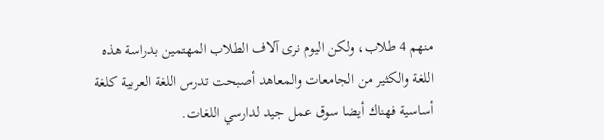منهم 4 طلاب، ولكن اليوم نرى آلاف الطلاب المهتمين بدراسة هذه اللغة والكثير من الجامعات والمعاهد أصبحت تدرس اللغة العربية كلغة أساسية فهناك أيضا سوق عمل جيد لدارسي اللغات.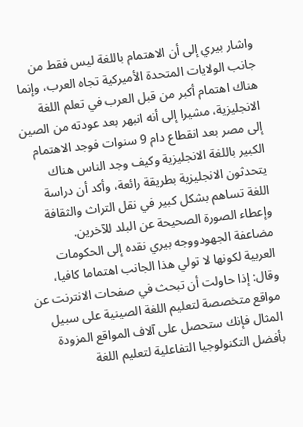واشار بيري إلى أن الاهتمام باللغة ليس فقط من جانب الولايات المتحدة الأميركية تجاه العرب، وإنما هناك اهتمام أكبر من قبل العرب في تعلم اللغة الانجليزية، مشيرا إلى أنه انبهر بعد عودته من الصين إلى مصر بعد انقطاع دام 9 سنوات فوجد الاهتمام الكبير باللغة الانجليزية وكيف وجد الناس هناك يتحدثون الانجليزية بطريقة رائعة، وأكد أن دراسة اللغة تساهم بشكل كبير في نقل التراث والثقافة وإعطاء الصورة الصحيحة عن البلد للآخرين.
مضاعفة الجهودووجه بيري نقده إلى الحكومات العربية لكونها لا تولي هذا الجانب اهتماما كافيا، وقال: إذا حاولت أن تبحث في صفحات الانترنت عن مواقع متخصصة لتعليم اللغة الصينية على سبيل المثال فإنك ستحصل على آلاف المواقع المزودة بأفضل التكنولوجيا التفاعلية لتعليم اللغة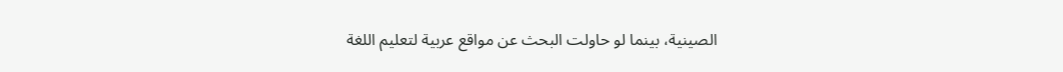الصينية، بينما لو حاولت البحث عن مواقع عربية لتعليم اللغة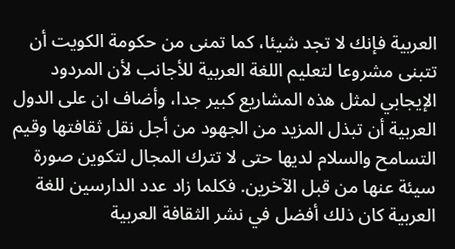العربية فإنك لا تجد شيئا، كما تمنى من حكومة الكويت أن تتبنى مشروعا لتعليم اللغة العربية للأجانب لأن المردود الإيجابي لمثل هذه المشاريع كبير جدا، وأضاف ان على الدول العربية أن تبذل المزيد من الجهود من أجل نقل ثقافتها وقيم التسامح والسلام لديها حتى لا تترك المجال لتكوين صورة سيئة عنها من قبل الآخرين. فكلما زاد عدد الدارسين للغة العربية كان ذلك أفضل في نشر الثقافة العربية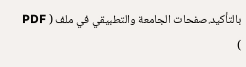بالتأكيد.صفحات الجامعة والتطبيقي في ملف ( PDF )